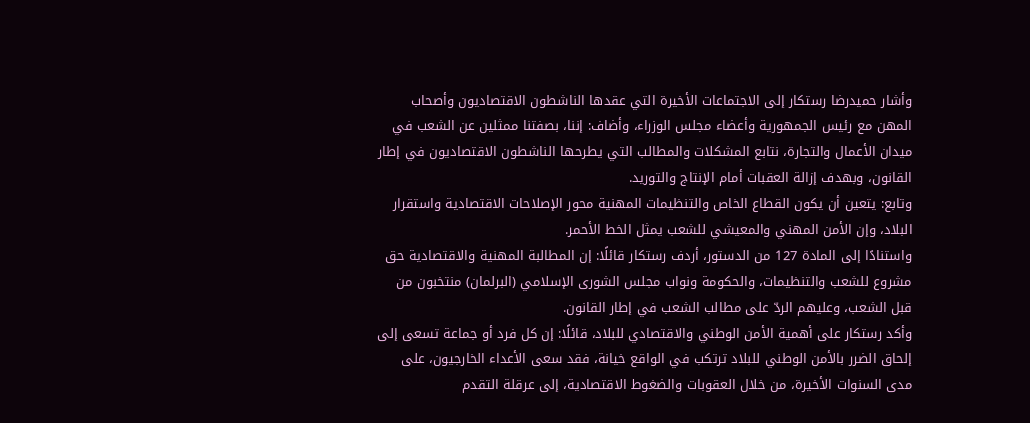وأشار حميدرضا رستكار إلى الاجتماعات الأخيرة التي عقدها الناشطون الاقتصاديون وأصحاب المهن مع رئيس الجمهورية وأعضاء مجلس الوزراء، وأضاف: إننا، بصفتنا ممثلين عن الشعب في ميدان الأعمال والتجارة، نتابع المشكلات والمطالب التي يطرحها الناشطون الاقتصاديون في إطار القانون، وبهدف إزالة العقبات أمام الإنتاج والتوريد.
وتابع: يتعين أن يكون القطاع الخاص والتنظيمات المهنية محور الإصلاحات الاقتصادية واستقرار البلاد، وإن الأمن المهني والمعيشي للشعب يمثل الخط الأحمر.
واستنادًا إلى المادة 127 من الدستور، أردف رستكار قائلًا: إن المطالبة المهنية والاقتصادية حق مشروع للشعب والتنظيمات، والحكومة ونواب مجلس الشورى الإسلامي (البرلمان) منتخبون من قبل الشعب، وعليهم الردّ على مطالب الشعب في إطار القانون.
وأكد رستكار على أهمية الأمن الوطني والاقتصادي للبلاد، قائلًا: إن كل فرد أو جماعة تسعى إلى إلحاق الضرر بالأمن الوطني للبلاد ترتكب في الواقع خيانة، فقد سعى الأعداء الخارجيون، على مدى السنوات الأخيرة، من خلال العقوبات والضغوط الاقتصادية، إلى عرقلة التقدم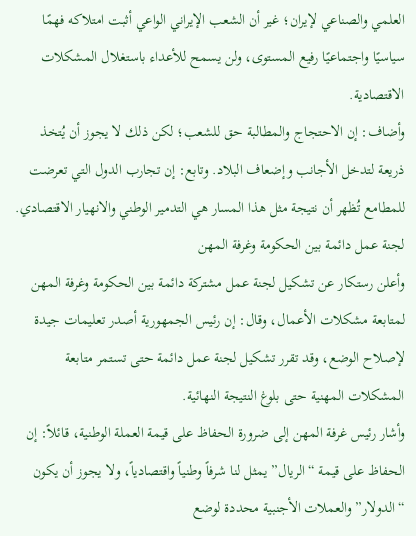العلمي والصناعي لإيران؛ غير أن الشعب الإيراني الواعي أثبت امتلاكه فهمًا سياسيًا واجتماعيًا رفيع المستوى، ولن يسمح للأعداء باستغلال المشكلات الاقتصادية.
وأضاف: إن الاحتجاج والمطالبة حق للشعب؛ لكن ذلك لا يجوز أن يُتخذ ذريعة لتدخل الأجانب وإضعاف البلاد. وتابع: إن تجارب الدول التي تعرضت للمطامع تُظهر أن نتيجة مثل هذا المسار هي التدمير الوطني والانهيار الاقتصادي.
لجنة عمل دائمة بين الحكومة وغرفة المهن
وأعلن رستكار عن تشكيل لجنة عمل مشتركة دائمة بين الحكومة وغرفة المهن لمتابعة مشكلات الأعمال، وقال: إن رئيس الجمهورية أصدر تعليمات جيدة لإصلاح الوضع، وقد تقرر تشكيل لجنة عمل دائمة حتى تستمر متابعة المشكلات المهنية حتى بلوغ النتيجة النهائية.
وأشار رئيس غرفة المهن إلى ضرورة الحفاظ على قيمة العملة الوطنية، قائلاً: إن الحفاظ على قيمة “الريال” يمثل لنا شرفاً وطنياً واقتصادياً، ولا يجوز أن يكون “الدولار” والعملات الأجنبية محددة لوضع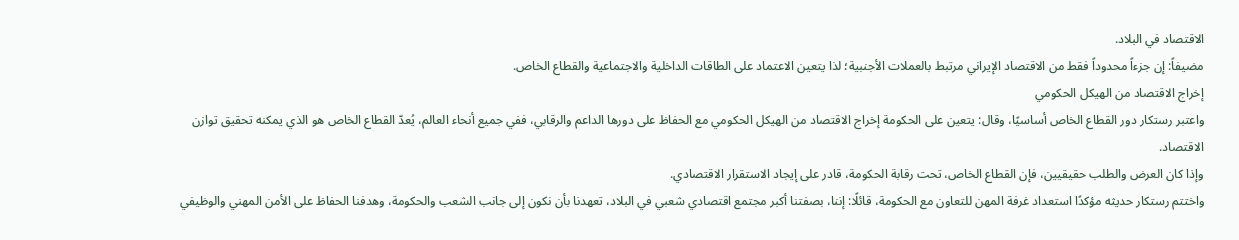الاقتصاد في البلاد.
مضيفاً: إن جزءاً محدوداً فقط من الاقتصاد الإيراني مرتبط بالعملات الأجنبية؛ لذا يتعين الاعتماد على الطاقات الداخلية والاجتماعية والقطاع الخاص.
إخراج الاقتصاد من الهيكل الحكومي
واعتبر رستكار دور القطاع الخاص أساسيًا، وقال: يتعين على الحكومة إخراج الاقتصاد من الهيكل الحكومي مع الحفاظ على دورها الداعم والرقابي، ففي جميع أنحاء العالم، يُعدّ القطاع الخاص هو الذي يمكنه تحقيق توازن الاقتصاد.
وإذا كان العرض والطلب حقيقيين، فإن القطاع الخاص، تحت رقابة الحكومة، قادر على إيجاد الاستقرار الاقتصادي.
واختتم رستكار حديثه مؤكدًا استعداد غرفة المهن للتعاون مع الحكومة، قائلًا: إننا، بصفتنا أكبر مجتمع اقتصادي شعبي في البلاد، تعهدنا بأن نكون إلى جانب الشعب والحكومة، وهدفنا الحفاظ على الأمن المهني والوظيفي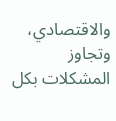والاقتصادي، وتجاوز المشكلات بكل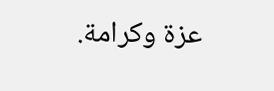عزة وكرامة.